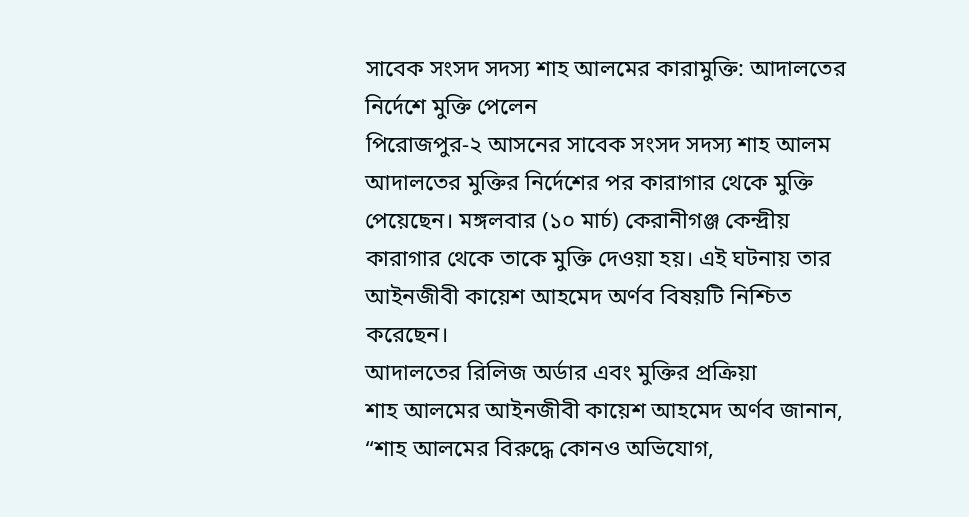সাবেক সংসদ সদস্য শাহ আলমের কারামুক্তি: আদালতের নির্দেশে মুক্তি পেলেন
পিরোজপুর-২ আসনের সাবেক সংসদ সদস্য শাহ আলম আদালতের মুক্তির নির্দেশের পর কারাগার থেকে মুক্তি পেয়েছেন। মঙ্গলবার (১০ মার্চ) কেরানীগঞ্জ কেন্দ্রীয় কারাগার থেকে তাকে মুক্তি দেওয়া হয়। এই ঘটনায় তার আইনজীবী কায়েশ আহমেদ অর্ণব বিষয়টি নিশ্চিত করেছেন।
আদালতের রিলিজ অর্ডার এবং মুক্তির প্রক্রিয়া
শাহ আলমের আইনজীবী কায়েশ আহমেদ অর্ণব জানান, “শাহ আলমের বিরুদ্ধে কোনও অভিযোগ,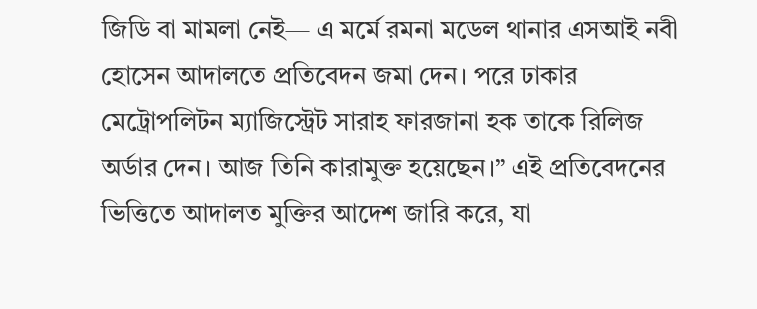জিডি বা মামলা নেই— এ মর্মে রমনা মডেল থানার এসআই নবী হোসেন আদালতে প্রতিবেদন জমা দেন। পরে ঢাকার মেট্রোপলিটন ম্যাজিস্ট্রেট সারাহ ফারজানা হক তাকে রিলিজ অর্ডার দেন। আজ তিনি কারামুক্ত হয়েছেন।” এই প্রতিবেদনের ভিত্তিতে আদালত মুক্তির আদেশ জারি করে, যা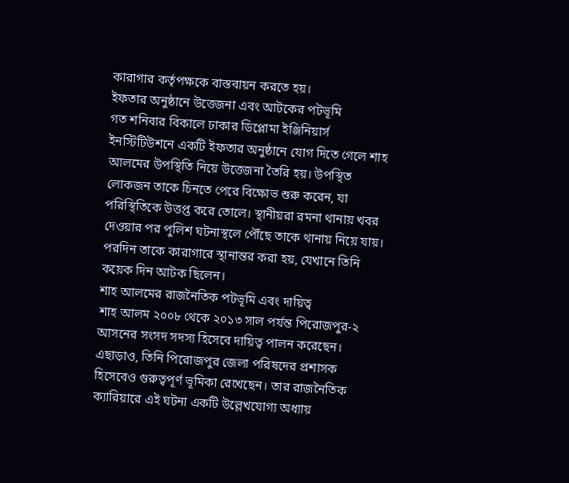কারাগার কর্তৃপক্ষকে বাস্তবায়ন করতে হয়।
ইফতার অনুষ্ঠানে উত্তেজনা এবং আটকের পটভূমি
গত শনিবার বিকালে ঢাকার ডিপ্লোমা ইঞ্জিনিয়ার্স ইনস্টিটিউশনে একটি ইফতার অনুষ্ঠানে যোগ দিতে গেলে শাহ আলমের উপস্থিতি নিয়ে উত্তেজনা তৈরি হয়। উপস্থিত লোকজন তাকে চিনতে পেরে বিক্ষোভ শুরু করেন, যা পরিস্থিতিকে উত্তপ্ত করে তোলে। স্থানীয়রা রমনা থানায় খবর দেওয়ার পর পুলিশ ঘটনাস্থলে পৌঁছে তাকে থানায় নিয়ে যায়। পরদিন তাকে কারাগারে স্থানান্তর করা হয়, যেখানে তিনি কয়েক দিন আটক ছিলেন।
শাহ আলমের রাজনৈতিক পটভূমি এবং দায়িত্ব
শাহ আলম ২০০৮ থেকে ২০১৩ সাল পর্যন্ত পিরোজপুর-২ আসনের সংসদ সদস্য হিসেবে দায়িত্ব পালন করেছেন। এছাড়াও, তিনি পিরোজপুর জেলা পরিষদের প্রশাসক হিসেবেও গুরুত্বপূর্ণ ভূমিকা রেখেছেন। তার রাজনৈতিক ক্যারিয়ারে এই ঘটনা একটি উল্লেখযোগ্য অধ্যায়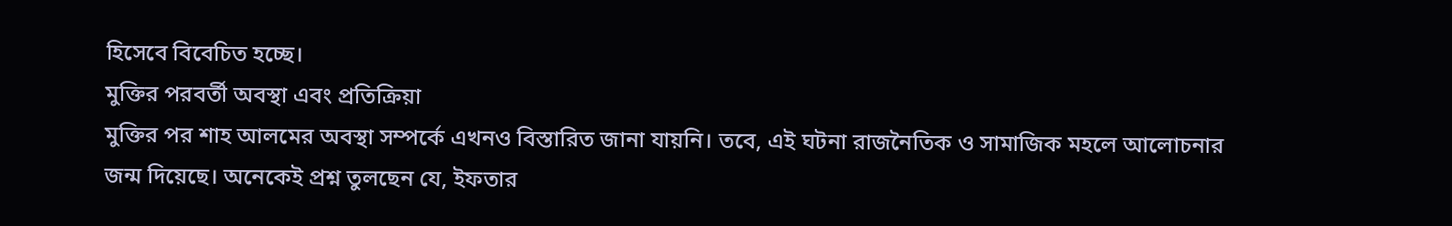হিসেবে বিবেচিত হচ্ছে।
মুক্তির পরবর্তী অবস্থা এবং প্রতিক্রিয়া
মুক্তির পর শাহ আলমের অবস্থা সম্পর্কে এখনও বিস্তারিত জানা যায়নি। তবে, এই ঘটনা রাজনৈতিক ও সামাজিক মহলে আলোচনার জন্ম দিয়েছে। অনেকেই প্রশ্ন তুলছেন যে, ইফতার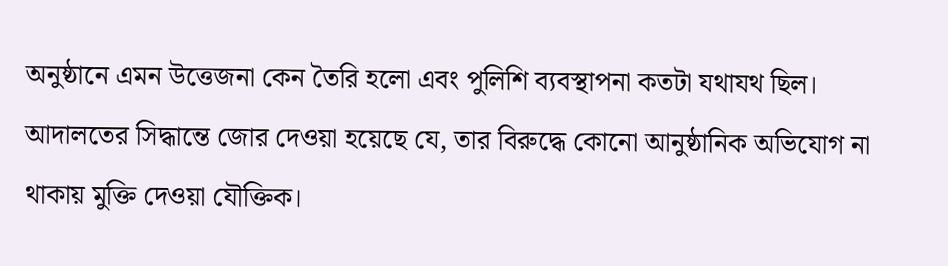অনুষ্ঠানে এমন উত্তেজনা কেন তৈরি হলো এবং পুলিশি ব্যবস্থাপনা কতটা যথাযথ ছিল। আদালতের সিদ্ধান্তে জোর দেওয়া হয়েছে যে, তার বিরুদ্ধে কোনো আনুষ্ঠানিক অভিযোগ না থাকায় মুক্তি দেওয়া যৌক্তিক।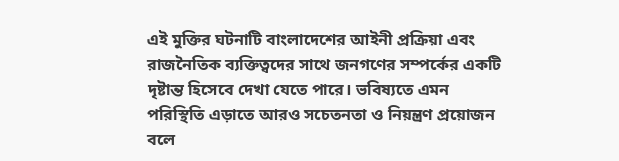এই মুক্তির ঘটনাটি বাংলাদেশের আইনী প্রক্রিয়া এবং রাজনৈতিক ব্যক্তিত্বদের সাথে জনগণের সম্পর্কের একটি দৃষ্টান্ত হিসেবে দেখা যেতে পারে। ভবিষ্যতে এমন পরিস্থিতি এড়াতে আরও সচেতনতা ও নিয়ন্ত্রণ প্রয়োজন বলে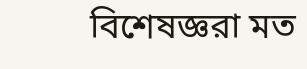বিশেষজ্ঞরা মত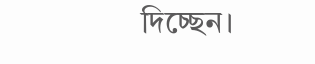দিচ্ছেন।